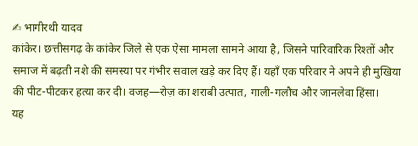✍ भागीरथी यादव
कांकेर। छत्तीसगढ़ के कांकेर जिले से एक ऐसा मामला सामने आया है, जिसने पारिवारिक रिश्तों और समाज में बढ़ती नशे की समस्या पर गंभीर सवाल खड़े कर दिए हैं। यहाँ एक परिवार ने अपने ही मुखिया की पीट-पीटकर हत्या कर दी। वजह—रोज़ का शराबी उत्पात, गाली-गलौच और जानलेवा हिंसा।
यह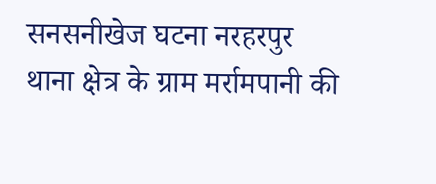सनसनीखेज घटना नरहरपुर थाना क्षेत्र के ग्राम मर्रामपानी की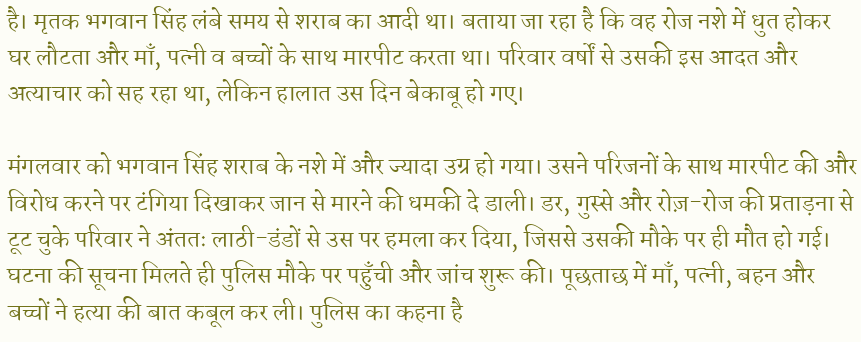है। मृतक भगवान सिंह लंबे समय से शराब का आदी था। बताया जा रहा है कि वह रोज नशे में धुत होकर घर लौटता और माँ, पत्नी व बच्चों के साथ मारपीट करता था। परिवार वर्षों से उसकी इस आदत और अत्याचार को सह रहा था, लेकिन हालात उस दिन बेकाबू हो गए।

मंगलवार को भगवान सिंह शराब के नशे में और ज्यादा उग्र हो गया। उसने परिजनों के साथ मारपीट की और विरोध करने पर टंगिया दिखाकर जान से मारने की धमकी दे डाली। डर, गुस्से और रोज़-रोज की प्रताड़ना से टूट चुके परिवार ने अंततः लाठी-डंडों से उस पर हमला कर दिया, जिससे उसकी मौके पर ही मौत हो गई।
घटना की सूचना मिलते ही पुलिस मौके पर पहुँची और जांच शुरू की। पूछताछ में माँ, पत्नी, बहन और बच्चों ने हत्या की बात कबूल कर ली। पुलिस का कहना है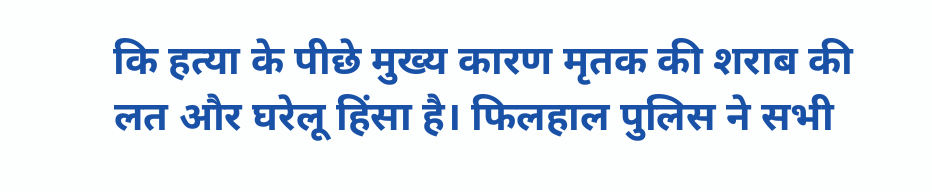कि हत्या के पीछे मुख्य कारण मृतक की शराब की लत और घरेलू हिंसा है। फिलहाल पुलिस ने सभी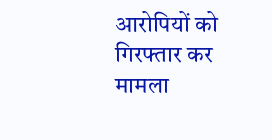आरोपियों को गिरफ्तार कर मामला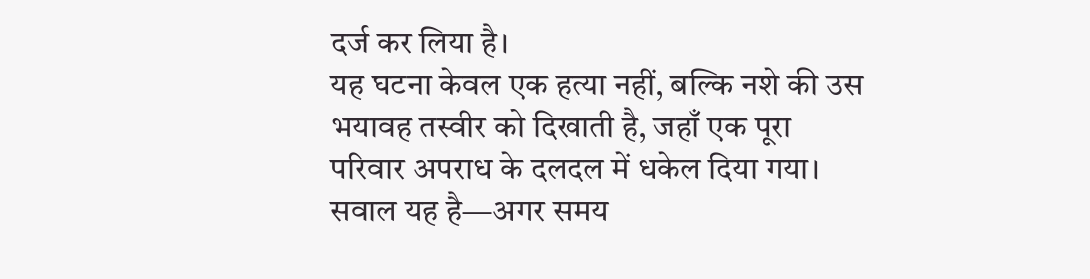दर्ज कर लिया है।
यह घटना केवल एक हत्या नहीं, बल्कि नशे की उस भयावह तस्वीर को दिखाती है, जहाँ एक पूरा परिवार अपराध के दलदल में धकेल दिया गया। सवाल यह है—अगर समय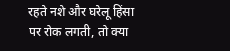रहते नशे और घरेलू हिंसा पर रोक लगती, तो क्या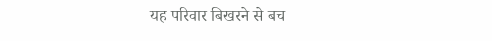यह परिवार बिखरने से बच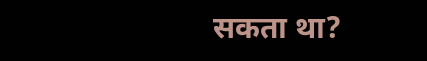सकता था?